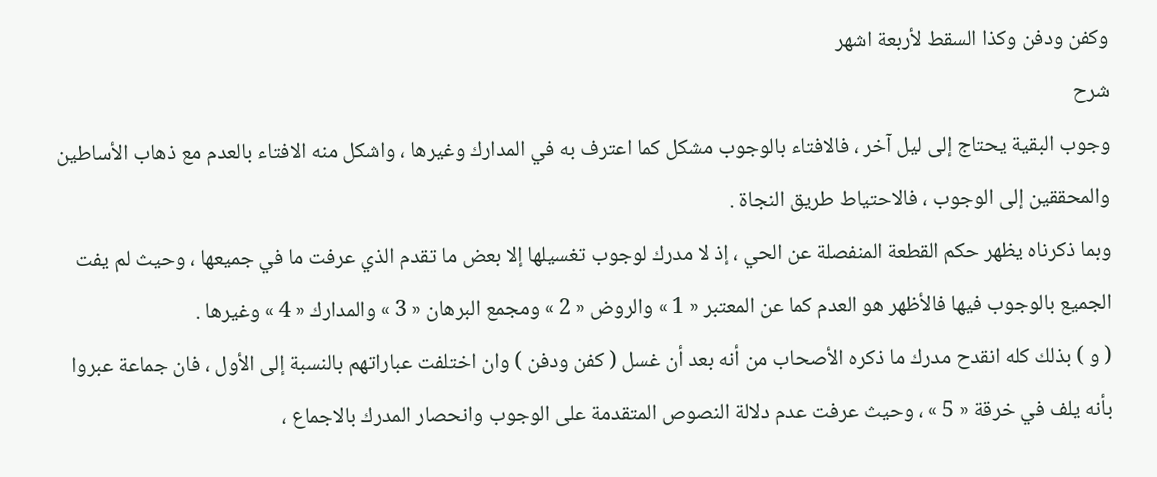وكفن ودفن وكذا السقط لأربعة اشهر
شرح
وجوب البقية يحتاج إلى ليل آخر ، فالافتاء بالوجوب مشكل كما اعترف به في المدارك وغيرها ، واشكل منه الافتاء بالعدم مع ذهاب الأساطين والمحققين إلى الوجوب ، فالاحتياط طريق النجاة .
وبما ذكرناه يظهر حكم القطعة المنفصلة عن الحي ، إذ لا مدرك لوجوب تغسيلها إلا بعض ما تقدم الذي عرفت ما في جميعها ، وحيث لم يفت الجميع بالوجوب فيها فالأظهر هو العدم كما عن المعتبر « 1 » والروض « 2 » ومجمع البرهان « 3 » والمدارك « 4 » وغيرها .
( و ) بذلك كله انقدح مدرك ما ذكره الأصحاب من أنه بعد أن غسل ( كفن ودفن ) وان اختلفت عباراتهم بالنسبة إلى الأول ، فان جماعة عبروا بأنه يلف في خرقة « 5 » ، وحيث عرفت عدم دلالة النصوص المتقدمة على الوجوب وانحصار المدرك بالاجماع ،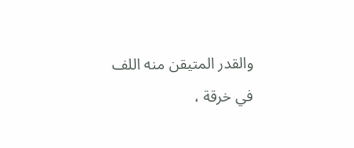والقدر المتيقن منه اللف في خرقة ،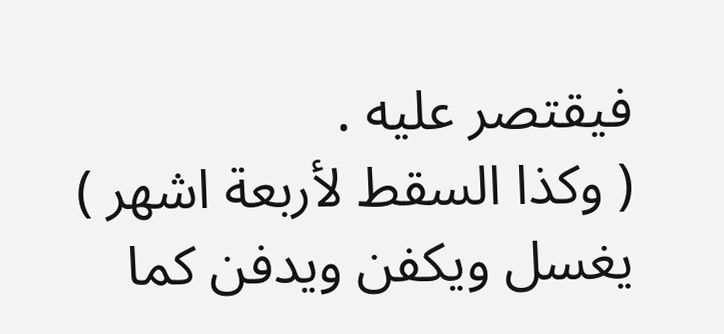فيقتصر عليه .
( وكذا السقط لأربعة اشهر ) يغسل ويكفن ويدفن كما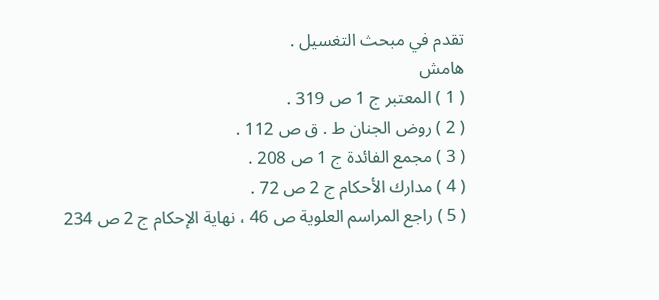تقدم في مبحث التغسيل .
هامش
( 1 ) المعتبر ج 1 ص 319 .
( 2 ) روض الجنان ط . ق ص 112 .
( 3 ) مجمع الفائدة ج 1 ص 208 .
( 4 ) مدارك الأحكام ج 2 ص 72 .
( 5 ) راجع المراسم العلوية ص 46 ، نهاية الإحكام ج 2 ص 234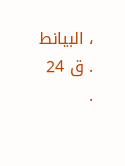، البيانط . ق 24 .